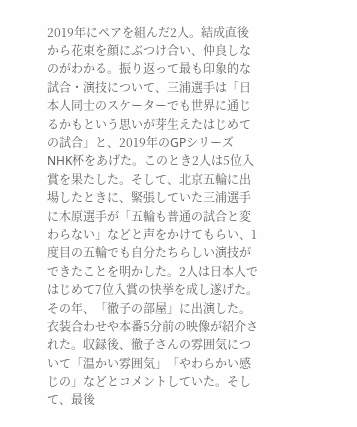2019年にペアを組んだ2人。結成直後から花束を顔にぶつけ合い、仲良しなのがわかる。振り返って最も印象的な試合・演技について、三浦選手は「日本人同士のスケーターでも世界に通じるかもという思いが芽生えたはじめての試合」と、2019年のGPシリーズ NHK杯をあげた。このとき2人は5位入賞を果たした。そして、北京五輪に出場したときに、緊張していた三浦選手に木原選手が「五輪も普通の試合と変わらない」などと声をかけてもらい、1度目の五輪でも自分たちらしい演技ができたことを明かした。2人は日本人ではじめて7位入賞の快挙を成し遂げた。その年、「徹子の部屋」に出演した。衣装合わせや本番5分前の映像が紹介された。収録後、徹子さんの雰囲気について「温かい雰囲気」「やわらかい感じの」などとコメントしていた。そして、最後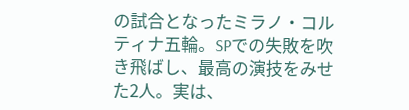の試合となったミラノ・コルティナ五輪。SPでの失敗を吹き飛ばし、最高の演技をみせた2人。実は、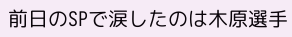前日のSPで涙したのは木原選手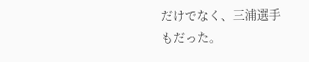だけでなく、三浦選手もだった。